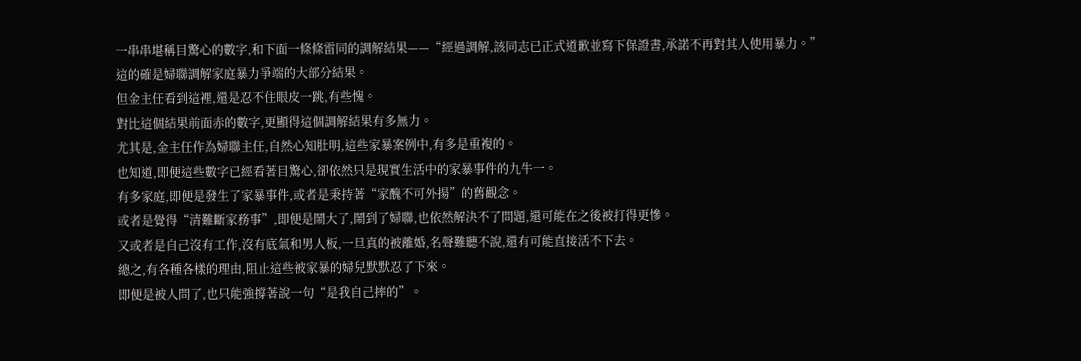一串串堪稱目驚心的數字,和下面一條條雷同的調解結果——“經過調解,該同志已正式道歉並寫下保證書,承諾不再對其人使用暴力。”
這的確是婦聯調解家庭暴力爭端的大部分結果。
但金主任看到這裡,還是忍不住眼皮一跳,有些愧。
對比這個結果前面赤的數字,更顯得這個調解結果有多無力。
尤其是,金主任作為婦聯主任,自然心知肚明,這些家暴案例中,有多是重複的。
也知道,即便這些數字已經看著目驚心,卻依然只是現實生活中的家暴事件的九牛一。
有多家庭,即便是發生了家暴事件,或者是秉持著“家醜不可外揚”的舊觀念。
或者是覺得“清難斷家務事”,即便是鬧大了,鬧到了婦聯,也依然解決不了問題,還可能在之後被打得更慘。
又或者是自己沒有工作,沒有底氣和男人板,一旦真的被離婚,名聲難聽不說,還有可能直接活不下去。
總之,有各種各樣的理由,阻止這些被家暴的婦兒默默忍了下來。
即便是被人問了,也只能強撐著說一句“是我自己摔的”。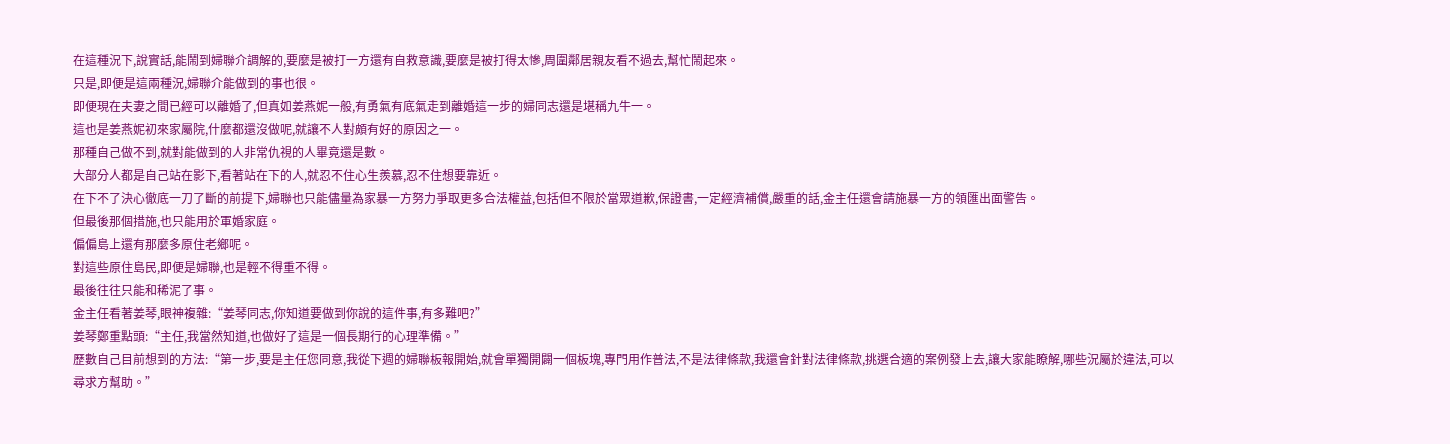在這種況下,說實話,能鬧到婦聯介調解的,要麼是被打一方還有自救意識,要麼是被打得太慘,周圍鄰居親友看不過去,幫忙鬧起來。
只是,即便是這兩種況,婦聯介能做到的事也很。
即便現在夫妻之間已經可以離婚了,但真如姜燕妮一般,有勇氣有底氣走到離婚這一步的婦同志還是堪稱九牛一。
這也是姜燕妮初來家屬院,什麼都還沒做呢,就讓不人對頗有好的原因之一。
那種自己做不到,就對能做到的人非常仇視的人畢竟還是數。
大部分人都是自己站在影下,看著站在下的人,就忍不住心生羨慕,忍不住想要靠近。
在下不了決心徹底一刀了斷的前提下,婦聯也只能儘量為家暴一方努力爭取更多合法權益,包括但不限於當眾道歉,保證書,一定經濟補償,嚴重的話,金主任還會請施暴一方的領匯出面警告。
但最後那個措施,也只能用於軍婚家庭。
偏偏島上還有那麼多原住老鄉呢。
對這些原住島民,即便是婦聯,也是輕不得重不得。
最後往往只能和稀泥了事。
金主任看著姜琴,眼神複雜:“姜琴同志,你知道要做到你說的這件事,有多難吧?”
姜琴鄭重點頭:“主任,我當然知道,也做好了這是一個長期行的心理準備。”
歷數自己目前想到的方法:“第一步,要是主任您同意,我從下週的婦聯板報開始,就會單獨開闢一個板塊,專門用作普法,不是法律條款,我還會針對法律條款,挑選合適的案例發上去,讓大家能瞭解,哪些況屬於違法,可以尋求方幫助。”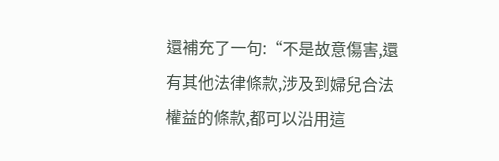還補充了一句:“不是故意傷害,還有其他法律條款,涉及到婦兒合法權益的條款,都可以沿用這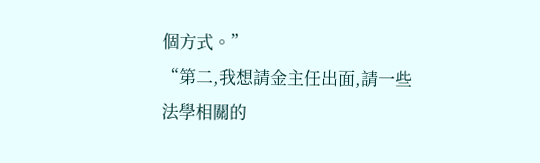個方式。”
“第二,我想請金主任出面,請一些法學相關的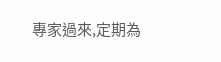專家過來,定期為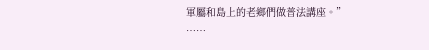軍屬和島上的老鄉們做普法講座。”
……